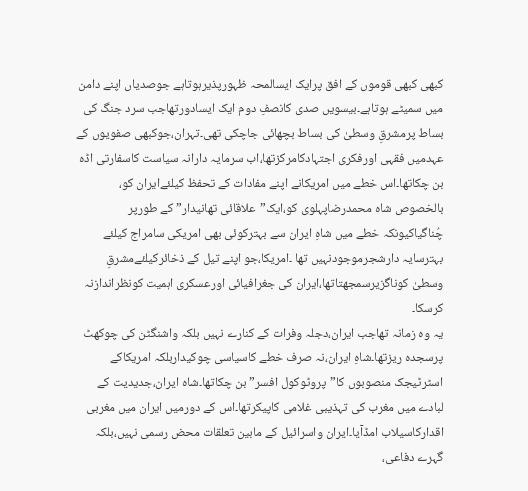کبھی کبھی قوموں کے افق پرایک ایسالمحہ ظہورپذیرہوتاہے جوصدیاں اپنے دامن میں سمیٹے ہوتاہے۔بیسویں صدی کانصفِ دوم ایک ایسادورتھاجب سرد جنگ کی بساط پرمشرقِ وسطیٰ کی بساط بچھائی جاچکی تھی۔تہران،جوکبھی صفویوں کے عہدمیں فقہی اورفکری اجتہادکامرکزتھا،اب سرمایہ دارانہ سیاست کاسفارتی اڈہ بن چکاتھا۔اس خطے میں امریکانے اپنے مفادات کے تحفظ کیلئےایران کو، بالخصوص شاہ محمدرضاپہلوی کو،ایک”علاقائی تھانیدار”کے طورپر چُناگیاکیونکہ خطے میں شاہِ ایران سے بہترکوئی بھی امریکی سامراج کیلئے بہترسایہ دارشجرموجودنہیں تھا ۔امریکا،جو اپنے تیل کے ذخائرکیلئےمشرقِ وسطیٰ کوناگزیرسمجھتاتھا،ایران کی جغرافیائی اورعسکری اہمیت کونظراندازنہ کرسکا۔
یہ وہ زمانہ تھاجب ایران،دجلہ وفرات کے کنارے نہیں بلکہ واشنگٹن کی چوکھٹ پرسجدہ ریزتھا۔شاہِ ایران،نہ صرف خطے کاسیاسی چوکیداربلکہ امریکاکے اسٹرٹیجک منصوبوں کا”پروٹوکول افسر” بن چکاتھا۔شاہ ایران،جدیدیت کے لبادے میں مغرب کی تہذیبی غلامی کاپیکرتھا۔اس کے دورمیں ایران میں مغربی اقدارکاسیلاب امڈآیا۔ایران واسرائیل کے مابین تعلقات محض رسمی نہیں،بلکہ گہرے دفاعی،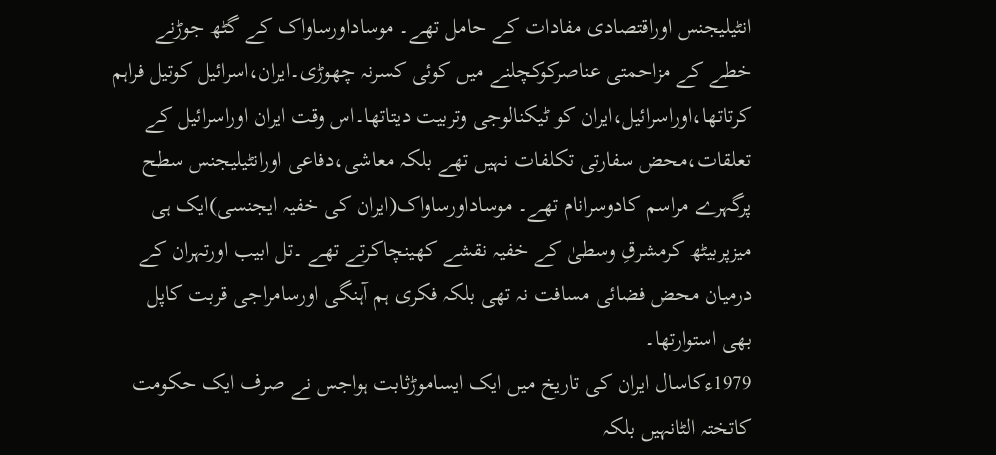انٹیلیجنس اوراقتصادی مفادات کے حامل تھے۔ موساداورساواک کے گٹھ جوڑنے خطے کے مزاحمتی عناصرکوکچلنے میں کوئی کسرنہ چھوڑی۔ایران،اسرائیل کوتیل فراہم کرتاتھا،اوراسرائیل،ایران کو ٹیکنالوجی وتربیت دیتاتھا۔اس وقت ایران اوراسرائیل کے تعلقات،محض سفارتی تکلفات نہیں تھے بلکہ معاشی،دفاعی اورانٹیلیجنس سطح پرگہرے مراسم کادوسرانام تھے۔ موساداورساواک(ایران کی خفیہ ایجنسی)ایک ہی میزپربیٹھ کرمشرقِ وسطیٰ کے خفیہ نقشے کھینچاکرتے تھے ۔تل ابیب اورتہران کے درمیان محض فضائی مسافت نہ تھی بلکہ فکری ہم آہنگی اورسامراجی قربت کاپل بھی استوارتھا۔
1979ءکاسال ایران کی تاریخ میں ایک ایساموڑثابت ہواجس نے صرف ایک حکومت کاتختہ الٹانہیں بلکہ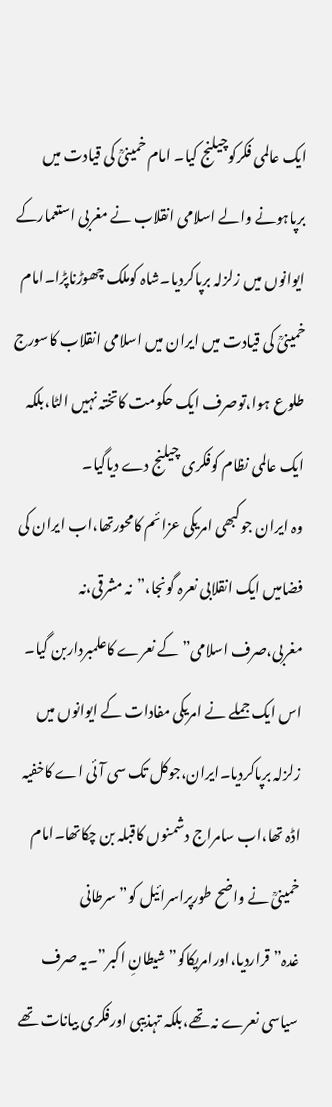ایک عالمی فکرکوچیلنج کیا۔ امام خمینیؒ کی قیادت میں برپاہونے والے اسلامی انقلاب نے مغربی استعمارکے ایوانوں میں زلزلہ برپاکردیا۔شاہ کوملک چھوڑناپڑا۔امام خمینیؒ کی قیادت میں ایران میں اسلامی انقلاب کاسورج طلوع ہوا،توصرف ایک حکومت کاتختہ نہیں الٹا،بلکہ ایک عالمی نظام کوفکری چیلنج دے دیاگیا۔
وہ ایران جوکبھی امریکی عزائم کامحورتھا،اب ایران کی فضامیں ایک انقلابی نعرہ گونجا،”نہ مشرقی،نہ مغربی،صرف اسلامی”کے نعرے کاعلمبرداربن گیا۔ اس ایک جملے نے امریکی مفادات کے ایوانوں میں زلزلہ برپاکردیا۔ایران،جوکل تک سی آئی اے کاخفیہ اڈہ تھا،اب سامراج دشمنوں کاقبلہ بن چکاتھا۔امام خمینیؒ نے واضح طورپراسرائیل کو”سرطانی غدہ”قراردیا،اورامریکاکو”شیطانِ اکبر”۔یہ صرف سیاسی نعرے نہ تھے،بلکہ تہذیبی اورفکری بیانات تھے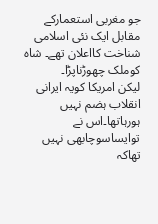جو مغربی استعمارکے مقابل ایک نئی اسلامی شناخت کااعلان تھے۔ شاہ کوملک چھوڑناپڑا۔
لیکن امریکا کویہ ایرانی انقلاب ہضم نہیں ہورہاتھا۔اس نے توایساسوچابھی نہیں تھاکہ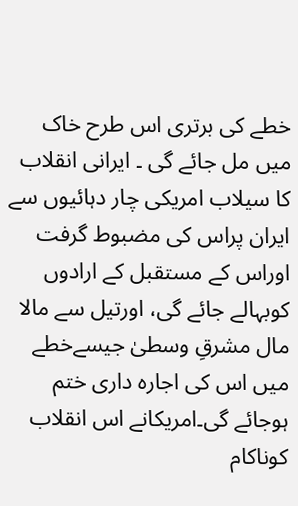خطے کی برتری اس طرح خاک میں مل جائے گی ۔ ایرانی انقلاب کا سیلاب امریکی چار دہائیوں سے ایران پراس کی مضبوط گرفت اوراس کے مستقبل کے ارادوں کوبہالے جائے گی، اورتیل سے مالا مال مشرقِ وسطیٰ جیسےخطے میں اس کی اجارہ داری ختم ہوجائے گی۔امریکانے اس انقلاب کوناکام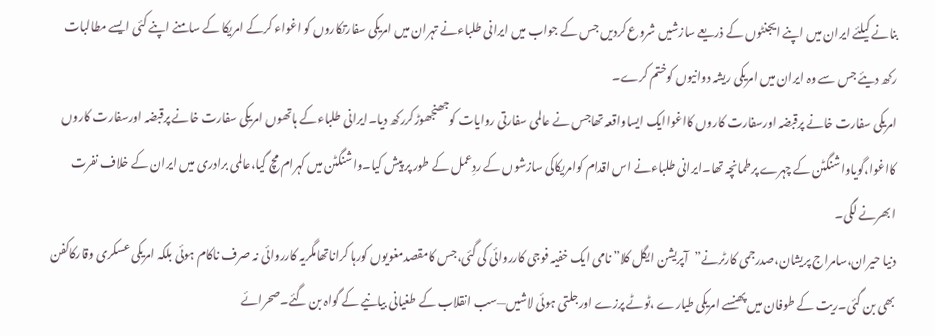بنانے کیلئے ایران میں اپنے ایجنٹوں کے ذریعے سازشیں شروع کردیں جس کے جواب میں ایرانی طلباءنے تہران میں امریکی سفارتکاروں کو اغواء کرکے امریکا کے سامنے اپنے کئی ایسے مطالبات رکھ دیئے جس سے وہ ایران میں امریکی ریشہ دوانیوں کوختم کرے۔
امریکی سفارت خانے پرقبضہ اورسفارت کاروں کااغواایک ایساواقعہ تھاجس نے عالمی سفارتی روایات کوجھنجھوڑکررکھ دیا۔ایرانی طلباءکے ہاتھوں امریکی سفارت خانے پرقبضہ اورسفارت کاروں کااغوا،گویاواشنگٹن کے چہرے پرطمانچہ تھا۔ایرانی طلباءنے اس اقدام کوامریکاکی سازشوں کے ردِعمل کے طور پر پیش کیا۔واشنگٹن میں کہرام مچ گیا،عالمی برادری میں ایران کے خلاف نفرت ابھرنے لگی۔
دنیا حیران،سامراج پریشان،صدرجمی کارٹرنے”آپریشن ایگل کلا”نامی ایک خفیہ فوجی کارروائی کی گئی،جس کامقصدمغویوں کورہا کراناتھامگریہ کارروائی نہ صرف ناکام ہوئی بلکہ امریکی عسکری وقارکاکفن بھی بن گئی۔ریت کے طوفان میں پھنسے امریکی طیارے ،ٹوٹے پرزے اورجلتی ہوئی لاشیں—سب انقلاب کے طغیانی بیانیے کے گواہ بن گئے۔صحرائے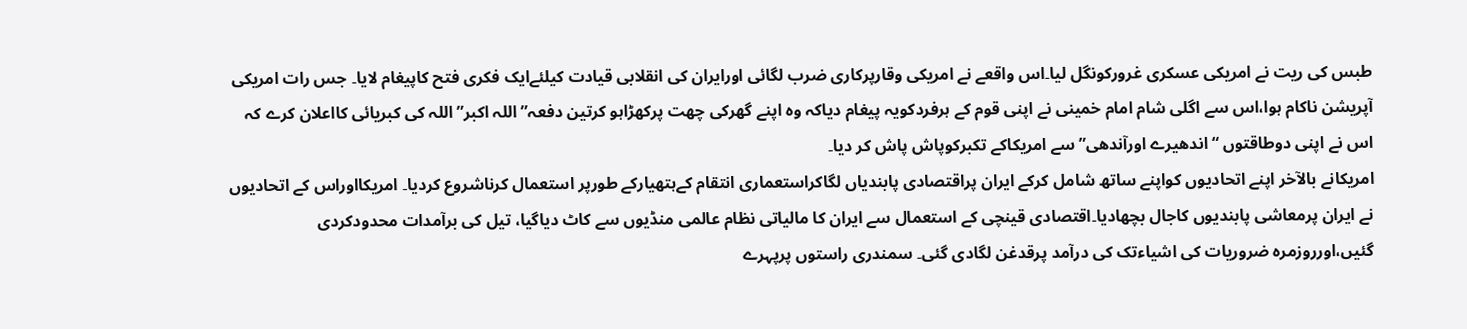طبس کی ریت نے امریکی عسکری غرورکونگل لیا۔اس واقعے نے امریکی وقارپرکاری ضرب لگائی اورایران کی انقلابی قیادت کیلئےایک فکری فتح کاپیغام لایا۔ جس رات امریکی آپریشن ناکام ہوا،اس سے اگلی شام امام خمینی نے اپنی قوم کے ہرفردکویہ پیغام دیاکہ وہ اپنے گھرکی چھت پرکھڑاہو کرتین دفعہ”اللہ اکبر”اللہ کی کبریائی کااعلان کرے کہ اس نے اپنی دوطاقتوں “اندھیرے اورآندھی”سے امریکاکے تکبرکوپاش پاش کر دیا۔
امریکانے بالآخر اپنے اتحادیوں کواپنے ساتھ شامل کرکے ایران پراقتصادی پابندیاں لگاکراستعماری انتقام کےہتھیارکے طورپر استعمال کرناشروع کردیا۔ امریکااوراس کے اتحادیوں نے ایران پرمعاشی پابندیوں کاجال بچھادیا۔اقتصادی قینچی کے استعمال سے ایران کا مالیاتی نظام عالمی منڈیوں سے کاٹ دیاگیا، تیل کی برآمدات محدودکردی گئیں،اورروزمرہ ضروریات کی اشیاءتک کی درآمد پرقدغن لگادی گئی۔ سمندری راستوں پرپہرے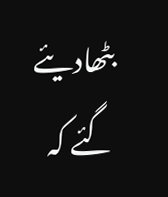بٹھادیئے گئے کہ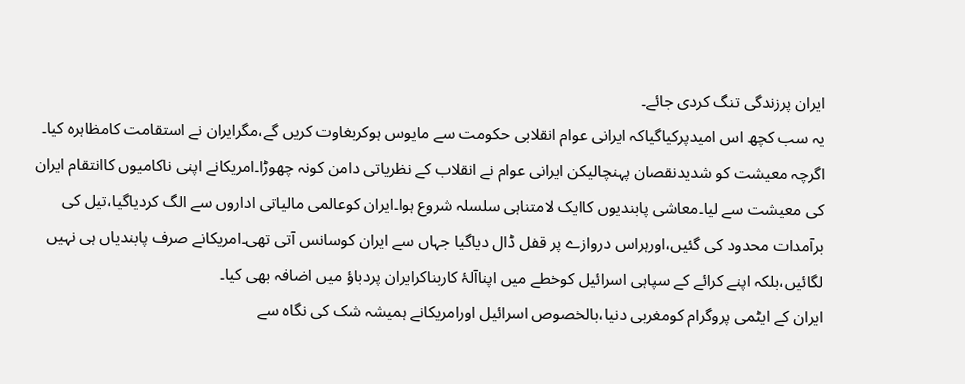ایران پرزندگی تنگ کردی جائے۔
یہ سب کچھ اس امیدپرکیاگیاکہ ایرانی عوام انقلابی حکومت سے مایوس ہوکربغاوت کریں گے،مگرایران نے استقامت کامظاہرہ کیا۔ اگرچہ معیشت کو شدیدنقصان پہنچالیکن ایرانی عوام نے انقلاب کے نظریاتی دامن کونہ چھوڑا۔امریکانے اپنی ناکامیوں کاانتقام ایران کی معیشت سے لیا۔معاشی پابندیوں کاایک لامتناہی سلسلہ شروع ہوا۔ایران کوعالمی مالیاتی اداروں سے الگ کردیاگیا،تیل کی برآمدات محدود کی گئیں،اورہراس دروازے پر قفل ڈال دیاگیا جہاں سے ایران کوسانس آتی تھی۔امریکانے صرف پابندیاں ہی نہیں لگائیں،بلکہ اپنے کرائے کے سپاہی اسرائیل کوخطے میں اپناآلۂ کاربناکرایران پردباؤ میں اضافہ بھی کیا۔
ایران کے ایٹمی پروگرام کومغربی دنیا،بالخصوص اسرائیل اورامریکانے ہمیشہ شک کی نگاہ سے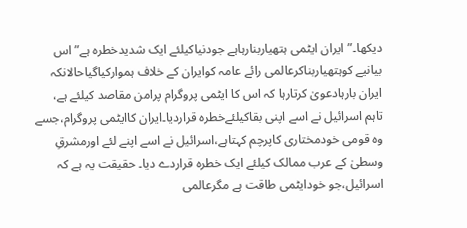دیکھا۔”ایران ایٹمی ہتھیاربنارہاہے جودنیاکیلئے ایک شدیدخطرہ ہے”اس بیانیے کوہتھیاربناکرعالمی رائے عامہ کوایران کے خلاف ہموارکیاگیاحالانکہ ایران بارہادعویٰ کرتارہا کہ اس کا ایٹمی پروگرام پرامن مقاصد کیلئے ہے، تاہم اسرائیل نے اسے اپنی بقاکیلئےخطرہ قراردیا۔ایران کاایٹمی پروگرام،جسے وہ قومی خودمختاری کاپرچم کہتاہے،اسرائیل نے اسے اپنے لئے اورمشرقِ وسطیٰ کے عرب ممالک کیلئے ایک خطرہ قراردے دیا۔ حقیقت یہ ہے کہ اسرائیل،جو خودایٹمی طاقت ہے مگرعالمی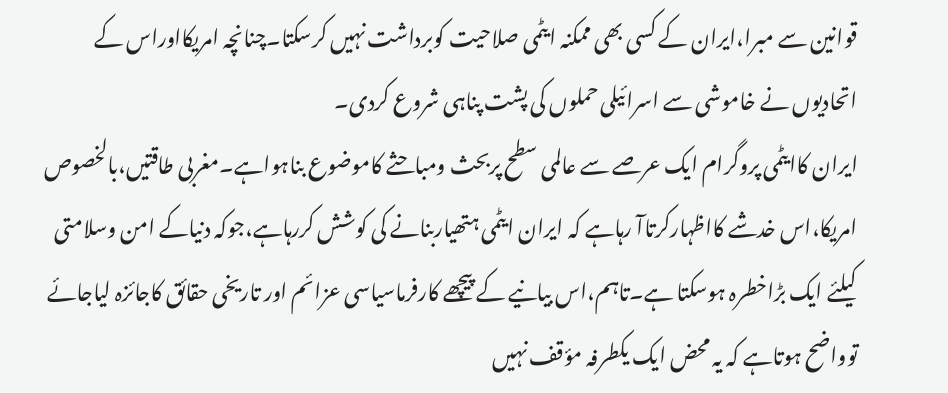قوانین سے مبرا،ایران کے کسی بھی ممکنہ ایٹمی صلاحیت کوبرداشت نہیں کرسکتا۔چنانچہ امریکااوراس کے اتحادیوں نے خاموشی سے اسرائیلی حملوں کی پشت پناہی شروع کردی۔
ایران کاایٹمی پروگرام ایک عرصے سے عالمی سطح پربحث ومباحثے کاموضوع بناہواہے۔مغربی طاقتیں،بالخصوص امریکا،اس خدشے کااظہارکرتاآ رہاہے کہ ایران ایٹمی ہتھیاربنانے کی کوشش کررہاہے،جوکہ دنیاکے امن وسلامتی کیلئے ایک بڑاخطرہ ہوسکتا ہے۔تاہم،اس بیانیے کے پیچھے کارفرماسیاسی عزائم اور تاریخی حقائق کاجائزہ لیاجائے توواضح ہوتاہے کہ یہ محض ایک یکطرفہ مؤقف نہیں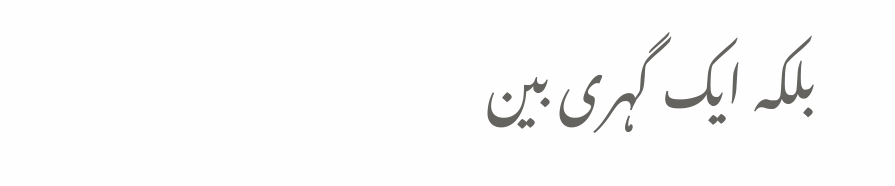بلکہ ایک گہری بین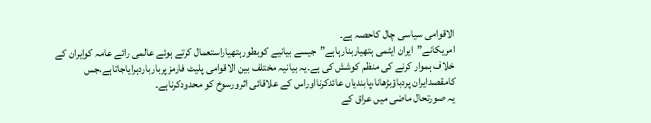الاقوامی سیاسی چال کاحصہ ہے۔
امریکانے”ایران ایٹمی ہتھیاربنارہاہے”جیسے بیانیے کوبطورہتھیاراستعمال کرتے ہوئے عالمی رائے عامہ کوایران کے خلاف ہموار کرنے کی منظم کوشش کی ہے۔یہ بیانیہ مختلف بین الاقوامی پلیٹ فارمزپربارباردہرایاجاتاہے،جس کامقصدایران پردباؤبڑھانا،پابندیاں عائدکرنااوراس کے علاقائی اثرورسوخ کو محدودکرناہے۔
یہ صورتحال ماضی میں عراق کے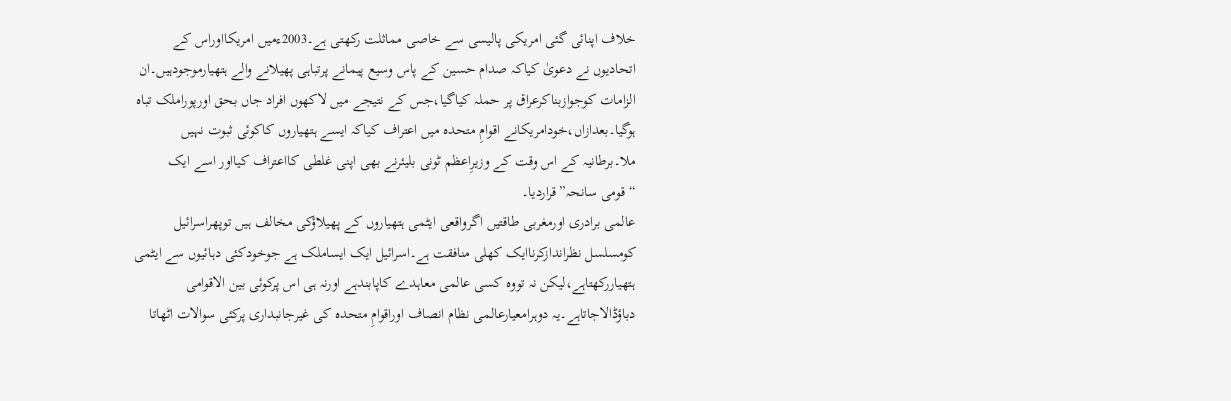خلاف اپنائی گئی امریکی پالیسی سے خاصی مماثلت رکھتی ہے۔2003ءمیں امریکااوراس کے اتحادیوں نے دعویٰ کیاکہ صدام حسین کے پاس وسیع پیمانے پرتباہی پھیلانے والے ہتھیارموجودہیں۔ان الزامات کوجوازبناکرعراق پر حملہ کیاگیا،جس کے نتیجے میں لاکھوں افراد جاں بحق اورپوراملک تباہ ہوگیا۔بعدازاں،خودامریکانے اقوامِ متحدہ میں اعتراف کیاکہ ایسے ہتھیاروں کاکوئی ثبوت نہیں ملا۔برطانیہ کے اس وقت کے وزیرِاعظم ٹونی بلیئرنے بھی اپنی غلطی کااعتراف کیااور اسے ایک “قومی سانحہ”قراردیا۔
عالمی برادری اورمغربی طاقتیں اگرواقعی ایٹمی ہتھیاروں کے پھیلاؤکی مخالف ہیں توپھراسرائیل کومسلسل نظراندازکرناایک کھلی منافقت ہے۔اسرائیل ایک ایساملک ہے جوخودکئی دہائیوں سے ایٹمی ہتھیاررکھتاہے،لیکن نہ تووہ کسی عالمی معاہدے کاپابندہے اورنہ ہی اس پرکوئی بین الاقوامی دباؤڈالاجاتاہے۔یہ دوہرامعیارعالمی نظام انصاف اوراقوامِ متحدہ کی غیرجانبداری پرکئی سوالات اٹھاتا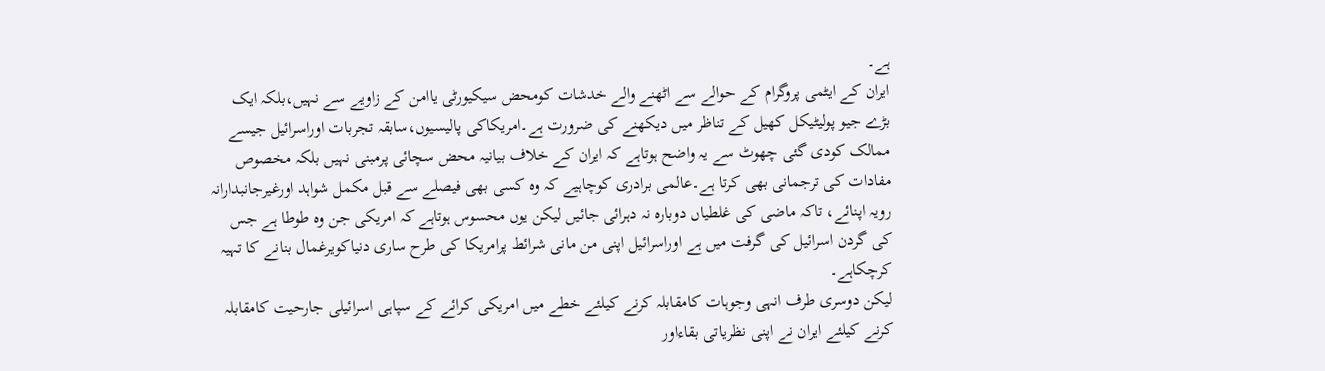ہے۔
ایران کے ایٹمی پروگرام کے حوالے سے اٹھنے والے خدشات کومحض سیکیورٹی یاامن کے زاویے سے نہیں،بلکہ ایک بڑے جیو پولیٹیکل کھیل کے تناظر میں دیکھنے کی ضرورت ہے۔امریکاکی پالیسیوں،سابقہ تجربات اوراسرائیل جیسے ممالک کودی گئی چھوٹ سے یہ واضح ہوتاہے کہ ایران کے خلاف بیانیہ محض سچائی پرمبنی نہیں بلکہ مخصوص مفادات کی ترجمانی بھی کرتا ہے۔عالمی برادری کوچاہیے کہ وہ کسی بھی فیصلے سے قبل مکمل شواہد اورغیرجانبدارانہ رویہ اپنائے، تاکہ ماضی کی غلطیاں دوبارہ نہ دہرائی جائیں لیکن یوں محسوس ہوتاہے کہ امریکی جن وہ طوطا ہے جس کی گردن اسرائیل کی گرفت میں ہے اوراسرائیل اپنی من مانی شرائط پرامریکا کی طرح ساری دنیاکویرغمال بنانے کا تہیہ کرچکاہے۔
لیکن دوسری طرف انہی وجوہات کامقابلہ کرنے کیلئے خطے میں امریکی کرائے کے سپاہی اسرائیلی جارحیت کامقابلہ کرنے کیلئے ایران نے اپنی نظریاتی بقاءاور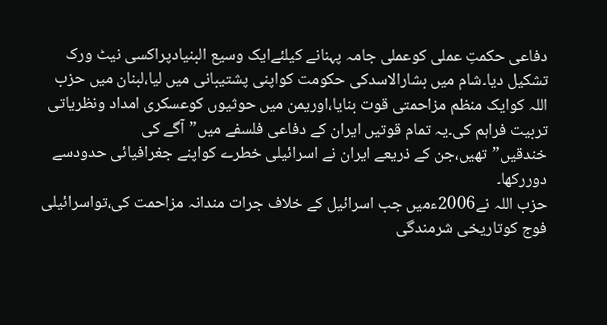دفاعی حکمتِ عملی کوعملی جامہ پہنانے کیلئےایک وسیع البنیادپراکسی نیٹ ورک تشکیل دیا۔شام میں بشارالاسدکی حکومت کواپنی پشتیبانی میں لیا،لبنان میں حزب اللہ کوایک منظم مزاحمتی قوت بنایا،اوریمن میں حوثیوں کوعسکری امداد ونظریاتی تربیت فراہم کی۔یہ تمام قوتیں ایران کے دفاعی فلسفے میں”آگے کی خندقیں”تھیں،جن کے ذریعے ایران نے اسرائیلی خطرے کواپنے جغرافیائی حدودسے دوررکھا۔
حزب اللہ نے2006ءمیں جب اسرائیل کے خلاف جرات مندانہ مزاحمت کی،تواسرائیلی فوج کوتاریخی شرمندگی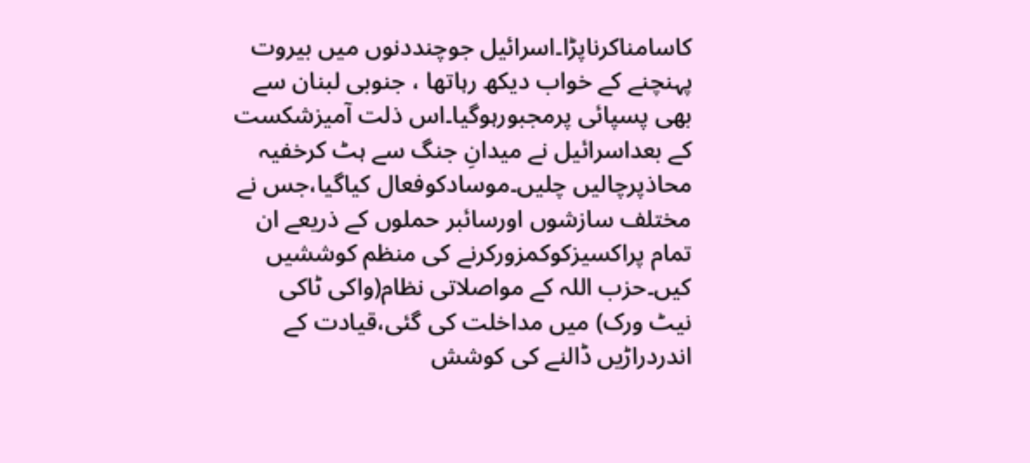کاسامناکرناپڑا۔اسرائیل جوچنددنوں میں بیروت پہنچنے کے خواب دیکھ رہاتھا ، جنوبی لبنان سے بھی پسپائی پرمجبورہوگیا۔اس ذلت آمیزشکست کے بعداسرائیل نے میدانِ جنگ سے ہٹ کرخفیہ محاذپرچالیں چلیں۔موسادکوفعال کیاگیا،جس نے مختلف سازشوں اورسائبر حملوں کے ذریعے ان تمام پراکسیزکوکمزورکرنے کی منظم کوششیں کیں۔حزب اللہ کے مواصلاتی نظام(واکی ٹاکی نیٹ ورک) میں مداخلت کی گئی،قیادت کے اندردراڑیں ڈالنے کی کوشش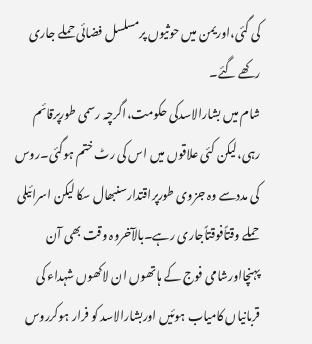کی گئی،اوریمن میں حوثیوں پرمسلسل فضائی حملے جاری رکھے گئے۔
شام میں بشارالاسدکی حکومت،اگرچہ رسمی طورپرقائم رہی،لیکن کئی علاقوں میں اس کی رٹ ختم ہوگئی۔روس کی مددسے وہ جزوی طورپراقتدارسنبھال سکا لیکن اسرائیلی حملے وقتاًفوقتاًجاری رہے۔بالآخروہ وقت بھی آن پہنچااورشامی فوج کے ہاتھوں ان لاکھوں شہداء کی قربانیاں کامیاب ہوئیں اوربشارالاسد کو فرار ہوکرروس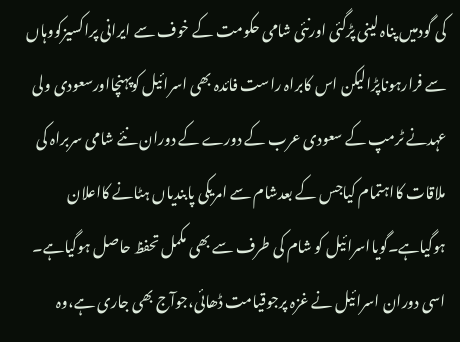کی گودمیں پناہ لینی پڑگئی اورنئی شامی حکومت کے خوف سے ایرانی پراکسیزکووہاں سے فرارہوناپڑالیکن اس کابراہ راست فائدہ بھی اسرائیل کوپہنچااورسعودی ولی عہدنے ٹرمپ کے سعودی عرب کے دورے کے دوران نئے شامی سربراہ کی ملاقات کااہتمام کیاجس کے بعدشام سے امریکی پابندیاں ہٹانے کااعلان ہوگیاہے۔گویااسرائیل کو شام کی طرف سے بھی مکمل تحفظ حاصل ہوگیاہے۔
اسی دوران اسرائیل نے غزہ پرجوقیامت ڈھائی،جوآج بھی جاری ہے،وہ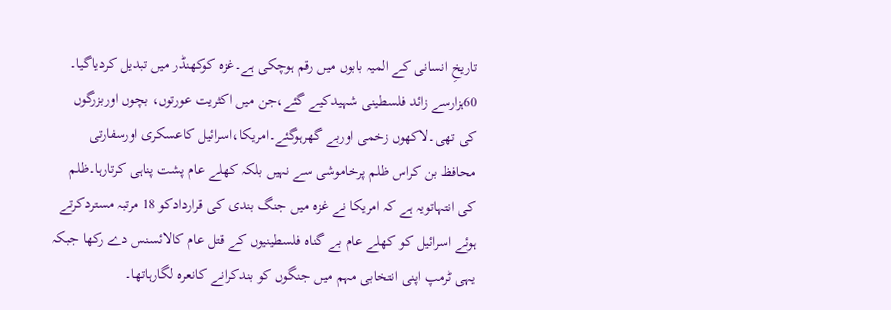تاریخِ انسانی کے المیہ بابوں میں رقم ہوچکی ہے۔غزہ کوکھنڈر میں تبدیل کردیاگیا۔ 60ہزارسے زائد فلسطینی شہیدکیے گئے،جن میں اکثریت عورتوں، بچوں اوربزرگوں کی تھی۔لاکھوں زخمی اوربے گھرہوگئے۔امریکا،اسرائیل کاعسکری اورسفارتی محافظ بن کراس ظلم پرخاموشی سے نہیں بلکہ کھلے عام پشت پناہی کرتارہا۔ظلم کی انتہاتویہ ہے کہ امریکا نے غزہ میں جنگ بندی کی قراردادکو 18 مرتبہ مستردکرتے ہوئے اسرائیل کو کھلے عام بے گناہ فلسطینیوں کے قتل عام کالائسنس دے رکھا جبکہ یہی ٹرمپ اپنی انتخابی مہم میں جنگوں کو بندکرانے کانعرہ لگارہاتھا۔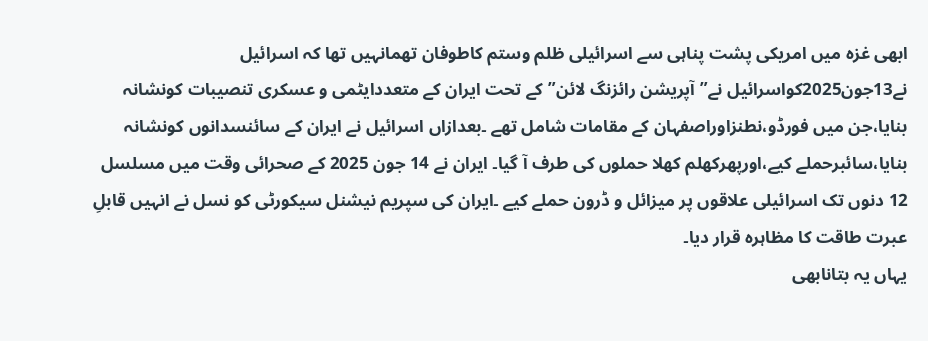ابھی غزہ میں امریکی پشت پناہی سے اسرائیلی ظلم وستم کاطوفان تھمانہیں تھا کہ اسرائیل نے13جون2025کواسرائیل نے”آپریشن رائزنگ لائن”کے تحت ایران کے متعددایٹمی و عسکری تنصیبات کونشانہ بنایا،جن میں فورڈو،نطنزاوراصفہان کے مقامات شامل تھے ۔بعدازاں اسرائیل نے ایران کے سائنسدانوں کونشانہ بنایا،سائبرحملے کیے،اورپھرکھلم کھلا حملوں کی طرف آ گیا۔ ایران نے 14 جون 2025 کے صحرائی وقت میں مسلسل 12 دنوں تک اسرائیلی علاقوں پر میزائل و ڈرون حملے کیے ۔ایران کی سپریم نیشنل سیکورٹی کو نسل نے انہیں قابلِ عبرت طاقت کا مظاہرہ قرار دیا۔
یہاں یہ بتانابھی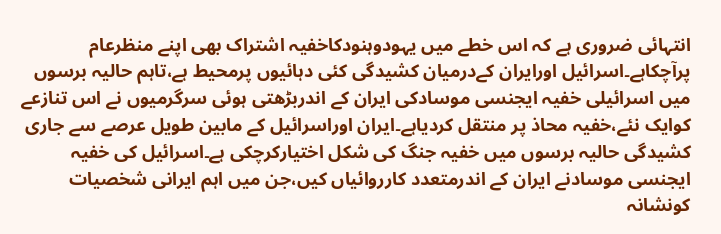انتہائی ضروری ہے کہ اس خطے میں یہودوہنودکاخفیہ اشتراک بھی اپنے منظرعام پرآچکاہے۔اسرائیل اورایران کےدرمیان کشیدگی کئی دہائیوں پرمحیط ہے،تاہم حالیہ برسوں میں اسرائیلی خفیہ ایجنسی موسادکی ایران کے اندربڑھتی ہوئی سرگرمیوں نے اس تنازعے کوایک نئے،خفیہ محاذ پر منتقل کردیاہے۔ایران اوراسرائیل کے مابین طویل عرصے سے جاری کشیدگی حالیہ برسوں میں خفیہ جنگ کی شکل اختیارکرچکی ہے۔اسرائیل کی خفیہ ایجنسی موسادنے ایران کے اندرمتعدد کارروائیاں کیں،جن میں اہم ایرانی شخصیات کونشانہ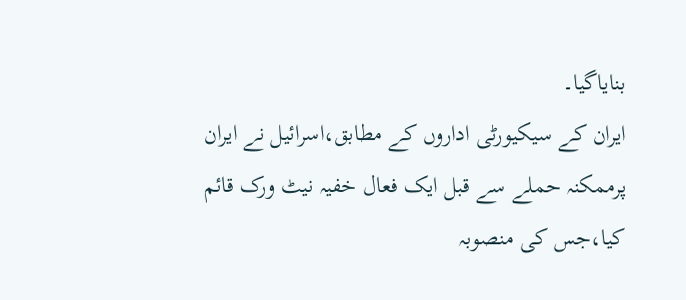بنایاگیا۔
ایران کے سیکیورٹی اداروں کے مطابق،اسرائیل نے ایران پرممکنہ حملے سے قبل ایک فعال خفیہ نیٹ ورک قائم کیا،جس کی منصوبہ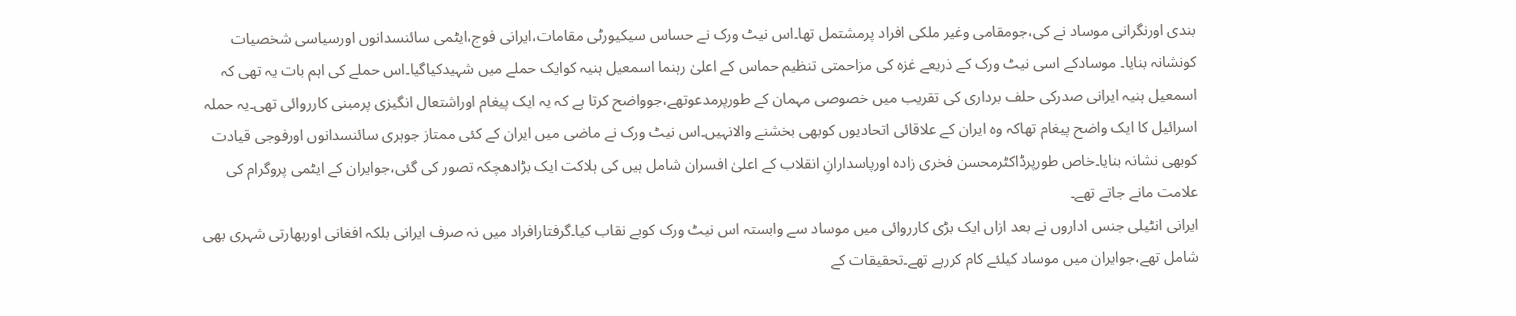بندی اورنگرانی موساد نے کی،جومقامی وغیر ملکی افراد پرمشتمل تھا۔اس نیٹ ورک نے حساس سیکیورٹی مقامات،ایرانی فوج،ایٹمی سائنسدانوں اورسیاسی شخصیات کونشانہ بنایا۔ موسادکے اسی نیٹ ورک کے ذریعے غزہ کی مزاحمتی تنظیم حماس کے اعلیٰ رہنما اسمعیل ہنیہ کوایک حملے میں شہیدکیاگیا۔اس حملے کی اہم بات یہ تھی کہ اسمعیل ہنیہ ایرانی صدرکی حلف برداری کی تقریب میں خصوصی مہمان کے طورپرمدعوتھے،جوواضح کرتا ہے کہ یہ ایک پیغام اوراشتعال انگیزی پرمبنی کارروائی تھی۔یہ حملہ اسرائیل کا ایک واضح پیغام تھاکہ وہ ایران کے علاقائی اتحادیوں کوبھی بخشنے والانہیں۔اس نیٹ ورک نے ماضی میں ایران کے کئی ممتاز جوہری سائنسدانوں اورفوجی قیادت کوبھی نشانہ بنایا۔خاص طورپرڈاکٹرمحسن فخری زادہ اورپاسدارانِ انقلاب کے اعلیٰ افسران شامل ہیں کی ہلاکت ایک بڑادھچکہ تصور کی گئی،جوایران کے ایٹمی پروگرام کی علامت مانے جاتے تھے۔
ایرانی انٹیلی جنس اداروں نے بعد ازاں ایک بڑی کارروائی میں موساد سے وابستہ اس نیٹ ورک کوبے نقاب کیا۔گرفتارافراد میں نہ صرف ایرانی بلکہ افغانی اوربھارتی شہری بھی شامل تھے،جوایران میں موساد کیلئے کام کررہے تھے۔تحقیقات کے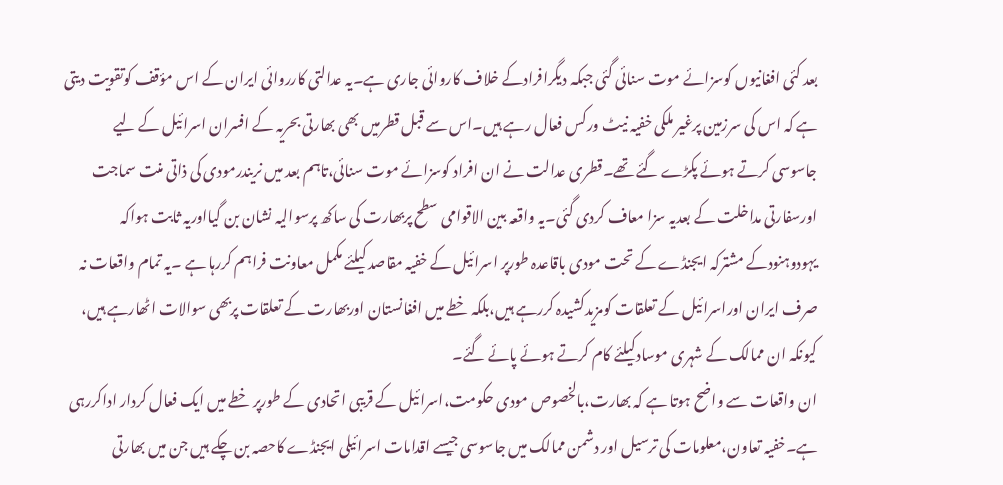بعد کئی افغانیوں کوسزائے موت سنائی گئی جبکہ دیگرافرادکے خلاف کاروائی جاری ہے۔یہ عدالتی کارروائی ایران کے اس مؤقف کوتقویت دیتی ہے کہ اس کی سرزمین پرغیر ملکی خفیہ نیٹ ورکس فعال رہے ہیں۔اس سے قبل قطرمیں بھی بھارتی بحریہ کے افسران اسرائیل کے لیے جاسوسی کرتے ہوئے پکڑے گئے تھے۔قطری عدالت نے ان افراد کوسزائے موت سنائی،تاہم بعد میں نریندرمودی کی ذاتی منت سماجت اورسفارتی مداخلت کے بعدیہ سزا معاف کردی گئی۔یہ واقعہ بین الاقوامی سطح پربھارت کی ساکھ پرسوالیہ نشان بن گیااوریہ ثابت ہواکہ یہودوہنودکے مشترکہ ایجنڈے کے تحت مودی باقاعدہ طورپر اسرائیل کے خفیہ مقاصد کیلئے مکمل معاونت فراہم کررہا ہے ۔یہ تمام واقعات نہ صرف ایران اوراسرائیل کے تعلقات کومزیدکشیدہ کررہے ہیں،بلکہ خطے میں افغانستان اوربھارت کے تعلقات پربھی سوالات اٹھارہے ہیں، کیونکہ ان ممالک کے شہری موسادکیلئے کام کرتے ہوئے پائے گئے۔
ان واقعات سے واضح ہوتا ہے کہ بھارت،بالخصوص مودی حکومت،اسرائیل کے قریبی اتحادی کے طورپر خطے میں ایک فعال کردار اداکررہی ہے۔خفیہ تعاون،معلومات کی ترسیل اور دشمن ممالک میں جاسوسی جیسے اقدامات اسرائیلی ایجنڈے کاحصہ بن چکے ہیں جن میں بھارتی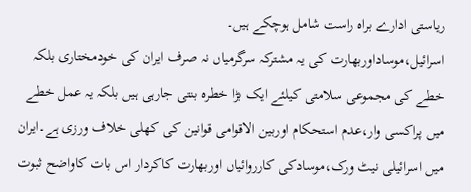ریاستی ادارے براہ راست شامل ہوچکے ہیں۔
اسرائیل،موساداوربھارت کی یہ مشترکہ سرگرمیاں نہ صرف ایران کی خودمختاری بلکہ خطے کی مجموعی سلامتی کیلئے ایک بڑا خطرہ بنتی جارہی ہیں بلکہ یہ عمل خطے میں پراکسی وار،عدم استحکام اوربین الاقوامی قوانین کی کھلی خلاف ورزی ہے۔ایران میں اسرائیلی نیٹ ورک،موسادکی کارروائیاں اوربھارت کاکردار اس بات کاواضح ثبوت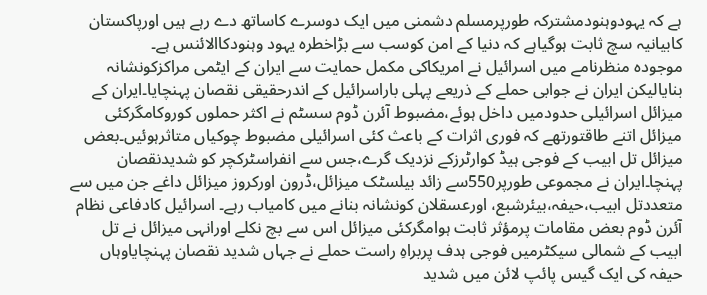ہے کہ یہودوہنودمشترکہ طورپرمسلم دشمنی میں ایک دوسرے کاساتھ دے رہے ہیں اورپاکستان کابیانیہ سچ ثابت ہوگیاہے کہ دنیا کے امن کوسب سے بڑاخطرہ یہود وہنودکاالائنس ہے۔
موجودہ منظرنامے میں اسرائیل نے امریکاکی مکمل حمایت سے ایران کے ایٹمی مراکزکونشانہ بنایالیکن ایران نے جوابی حملے کے ذریعے پہلی باراسرائیل کے اندرحقیقی نقصان پہنچایا۔ایران کے میزائل اسرائیلی حدودمیں داخل ہوئے،مضبوط آئرن ڈوم سسٹم نے اکثر حملوں کوروکامگرکئی میزائل اتنے طاقتورتھے کہ فوری اثرات کے باعث کئی اسرائیلی مضبوط چوکیاں متاثرہوئیں۔بعض میزائل تل ابیب کے فوجی ہیڈ کوارٹرزکے نزدیک گرے،جس سے انفراسٹرکچر کو شدیدنقصان پہنچا۔ایران نے مجموعی طورپر550سے زائد بیلسٹک میزائل،ڈرون اورکروز میزائل داغے جن میں سے متعددتل ابیب،حیفہ،بیئرشبع، اورعسقلان کونشانہ بنانے میں کامیاب رہے۔ اسرائیل کادفاعی نظام آئرن ڈوم بعض مقامات پرمؤثر ثابت ہوامگرکئی میزائل اس سے بچ نکلے اورانہی میزائل نے تل ابیب کے شمالی سیکٹرمیں فوجی ہدف پربراہِ راست حملے نے جہاں شدید نقصان پہنچایاوہاں حیفہ کی ایک گیس پائپ لائن میں شدید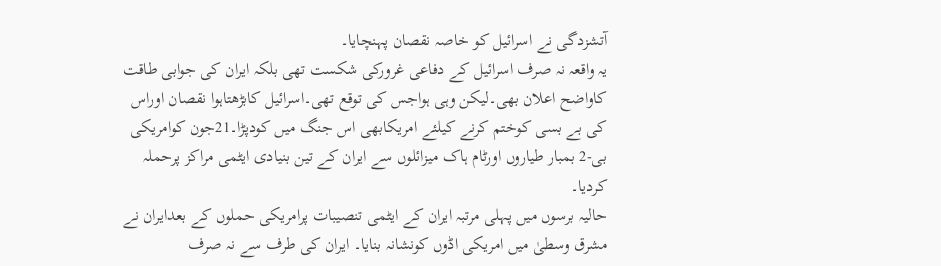آتشزدگی نے اسرائیل کو خاصہ نقصان پہنچایا۔
یہ واقعہ نہ صرف اسرائیل کے دفاعی غرورکی شکست تھی بلکہ ایران کی جوابی طاقت کاواضح اعلان بھی۔لیکن وہی ہواجس کی توقع تھی۔اسرائیل کابڑھتاہوا نقصان اوراس کی بے بسی کوختم کرنے کیلئے امریکابھی اس جنگ میں کودپڑا۔21جون کوامریکی بی-2 بمبار طیاروں اورٹام ہاک میزائلوں سے ایران کے تین بنیادی ایٹمی مراکز پرحملہ کردیا۔
حالیہ برسوں میں پہلی مرتبہ ایران کے ایٹمی تنصیبات پرامریکی حملوں کے بعدایران نے مشرق وسطیٰ میں امریکی اڈوں کونشانہ بنایا۔ ایران کی طرف سے نہ صرف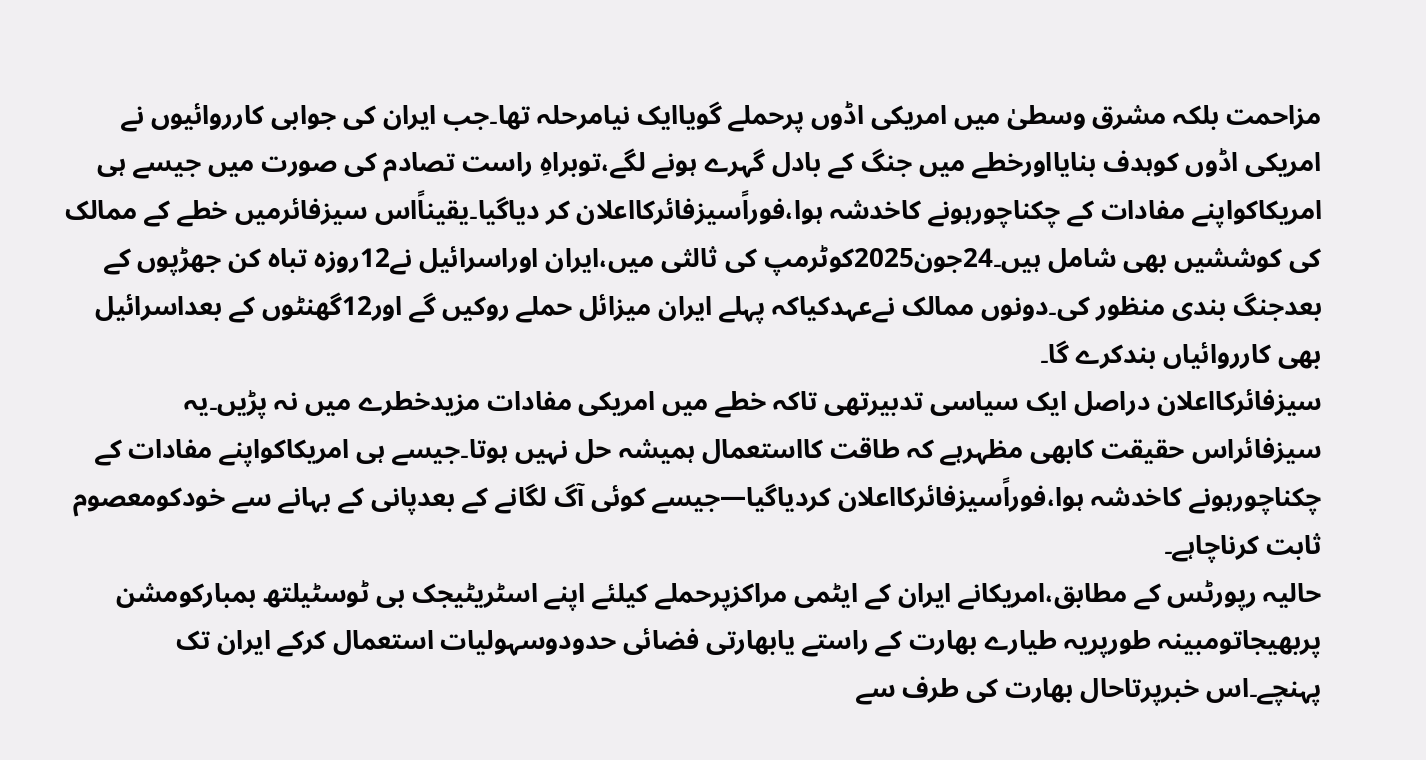مزاحمت بلکہ مشرق وسطیٰ میں امریکی اڈوں پرحملے گویاایک نیامرحلہ تھا۔جب ایران کی جوابی کارروائیوں نے امریکی اڈوں کوہدف بنایااورخطے میں جنگ کے بادل گہرے ہونے لگے،توبراہِ راست تصادم کی صورت میں جیسے ہی امریکاکواپنے مفادات کے چکناچورہونے کاخدشہ ہوا،فوراًسیزفائرکااعلان کر دیاگیا۔یقیناًاس سیزفائرمیں خطے کے ممالک کی کوششیں بھی شامل ہیں۔24جون2025کوٹرمپ کی ثالثی میں،ایران اوراسرائیل نے12روزہ تباہ کن جھڑپوں کے بعدجنگ بندی منظور کی۔دونوں ممالک نےعہدکیاکہ پہلے ایران میزائل حملے روکیں گے اور12گھنٹوں کے بعداسرائیل بھی کارروائیاں بندکرے گا۔
سیزفائرکااعلان دراصل ایک سیاسی تدبیرتھی تاکہ خطے میں امریکی مفادات مزیدخطرے میں نہ پڑیں۔یہ سیزفائراس حقیقت کابھی مظہرہے کہ طاقت کااستعمال ہمیشہ حل نہیں ہوتا۔جیسے ہی امریکاکواپنے مفادات کے چکناچورہونے کاخدشہ ہوا،فوراًسیزفائرکااعلان کردیاگیا—جیسے کوئی آگ لگانے کے بعدپانی کے بہانے سے خودکومعصوم ثابت کرناچاہے۔
حالیہ رپورٹس کے مطابق،امریکانے ایران کے ایٹمی مراکزپرحملے کیلئے اپنے اسٹریٹیجک بی ٹوسٹیلتھ بمبارکومشن پربھیجاتومبینہ طورپریہ طیارے بھارت کے راستے یابھارتی فضائی حدودوسہولیات استعمال کرکے ایران تک پہنچے۔اس خبرپرتاحال بھارت کی طرف سے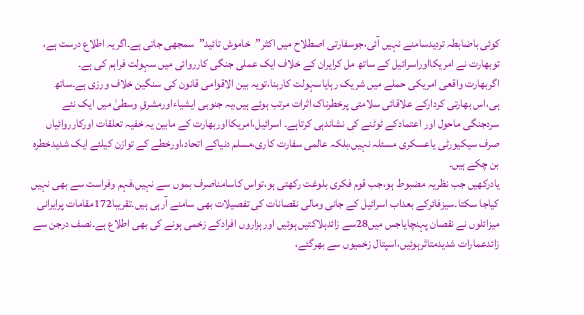کوئی باضابطہ تردیدسامنے نہیں آئی،جوسفارتی اصطلاح میں اکثر”خاموش تائید”سمجھی جاتی ہے۔اگریہ اطلاع درست ہے، توبھارت نے امریکااوراسرائیل کے ساتھ مل کرایران کے خلاف ایک عملی جنگی کارروائی میں سہولت فراہم کی ہے۔
اگربھارت واقعی امریکی حملے میں شریک رہایاسہولت کاربنا،تویہ بین الاقوامی قانون کی سنگین خلاف ورزی ہے۔ساتھ ہی،اس بھارتی کردارکے علاقائی سلامتی پرخطرناک اثرات مرتب ہوئے ہیں،یہ جنوبی ایشیاءاورمشرقِ وسطیٰ میں ایک نئے سردجنگی ماحول اور اعتمادکے ٹوٹنے کی نشاندہی کرتاہے۔ اسرائیل،امریکااوربھارت کے مابین یہ خفیہ تعلقات اورکارروائیاں صرف سیکیورٹی یاعسکری مسئلہ نہیں،بلکہ عالمی سفارت کاری،مسلم دنیاکے اتحاد،اورخطے کے توازن کیلئے ایک شدیدخطرہ بن چکے ہیں۔
یادرکھیں جب نظریہ مضبوط ہو،جب قوم فکری بلوغت رکھتی ہو،تواس کاسامناصرف بموں سے نہیں،فہم وفراست سے بھی نہیں کیاجا سکتا۔سیزفائرکے بعداب اسرائیل کے جانی ومالی نقصانات کی تفصیلات بھی سامنے آرہی ہیں۔تقریبا172مقامات پرایرانی میزائلوں نے نقصان پہنچایاجس میں28سے زائدہلاکتیں ہوئیں اورہزاروں افرادکے زخمی ہونے کی بھی اطلاع ہے۔نصف درجن سے زائدعمارات شدیدمتاثرہوئیں،اسپتال زخمیوں سے بھرگئے،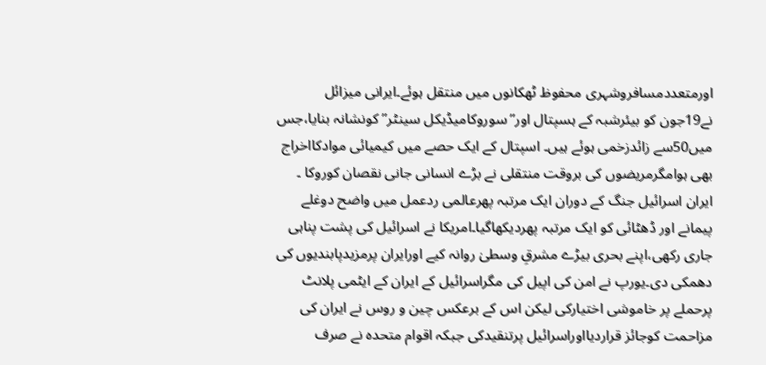اورمتعددمسافروشہری محفوظ ٹھکانوں میں منتقل ہوئے۔ایرانی میزائل نے19جون کو بیئرشبہ کے ہسپتال اور”سوروکامیڈیکل سینٹر”کونشانہ بنایا،جس میں50سے زائدزخمی ہوئے ہیں۔ اسپتال کے ایک حصے میں کیمیائی موادکااخراج بھی ہوامگرمریضوں کی بروقت منتقلی نے بڑے انسانی جانی نقصان کوروکا ۔
ایران اسرائیل جنگ کے دوران ایک مرتبہ پھرعالمی ردعمل میں واضح دوغلے پیمانے اور ڈھٹائی کو ایک مرتبہ پھردیکھاگیا۔امریکا نے اسرائیل کی پشت پناہی جاری رکھی،اپنے بحری بیڑے مشرقِ وسطیٰ روانہ کیے اورایران پرمزیدپابندیوں کی دھمکی دی۔یورپ نے امن کی اپیل کی مگراسرائیل کے ایران کے ایٹمی پلانٹ پرحملے پر خاموشی اختیارکی لیکن اس کے برعکس چین و روس نے ایران کی مزاحمت کوجائز قراردیااوراسرائیل پرتنقیدکی جبکہ اقوام متحدہ نے صرف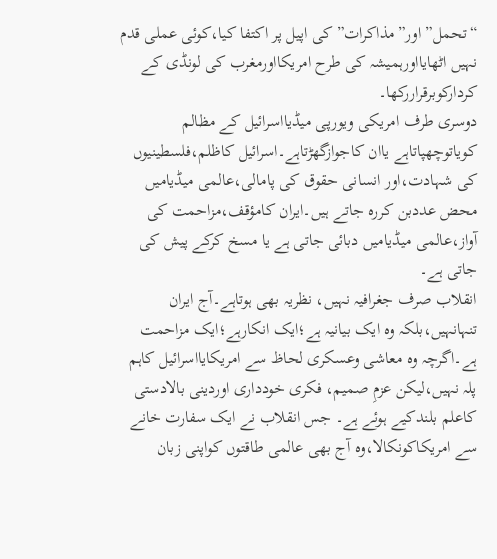“تحمل”اور”مذاکرات” کی اپیل پر اکتفا کیا،کوئی عملی قدم نہیں اٹھایااورہمیشہ کی طرح امریکااورمغرب کی لونڈی کے کردارکوبرقراررکھا۔
دوسری طرف امریکی ویورپی میڈیااسرائیل کے مظالم کویاتوچھپاتاہے یاان کاجوازگھڑتاہے۔اسرائیل کاظلم،فلسطینیوں کی شہادت،اور انسانی حقوق کی پامالی،عالمی میڈیامیں محض عددبن کررہ جاتے ہیں۔ایران کامؤقف،مزاحمت کی آواز،عالمی میڈیامیں دبائی جاتی ہے یا مسخ کرکے پیش کی جاتی ہے۔
انقلاب صرف جغرافیہ نہیں، نظریہ بھی ہوتاہے۔آج ایران تنہانہیں،بلکہ وہ ایک بیانیہ ہے؛ایک انکارہے؛ایک مزاحمت ہے۔اگرچہ وہ معاشی وعسکری لحاظ سے امریکایااسرائیل کاہم پلہ نہیں،لیکن عزمِ صمیم، فکری خودداری اوردینی بالادستی کاعلم بلندکیے ہوئے ہے۔ جس انقلاب نے ایک سفارت خانے سے امریکاکونکالا،وہ آج بھی عالمی طاقتوں کواپنی زبان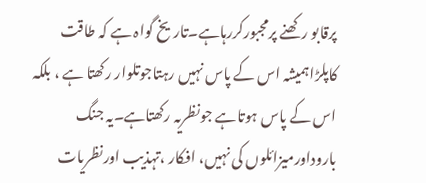پرقابو رکھنے پرمجبورکررہاہے۔تاریخ گواہ ہے کہ طاقت کاپلڑاہمیشہ اس کے پاس نہیں رہتاجوتلوار رکھتا ہے ، بلکہ اس کے پاس ہوتاہے جونظریہ رکھتاہے۔یہ جنگ باروداورمیزائلوں کی نہیں، افکار ،تہذیب اورنظریات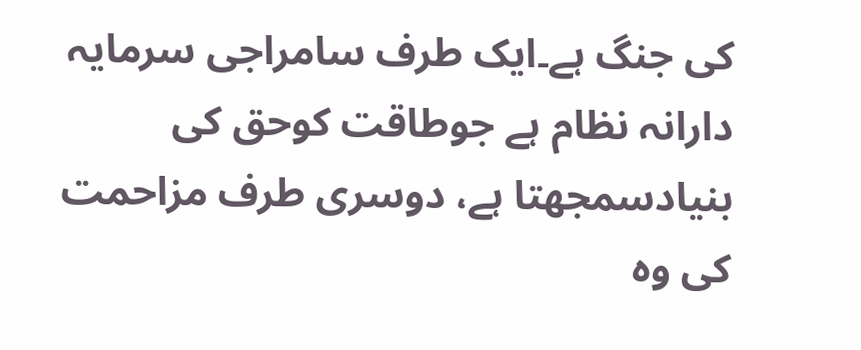کی جنگ ہے۔ایک طرف سامراجی سرمایہ دارانہ نظام ہے جوطاقت کوحق کی بنیادسمجھتا ہے، دوسری طرف مزاحمت کی وہ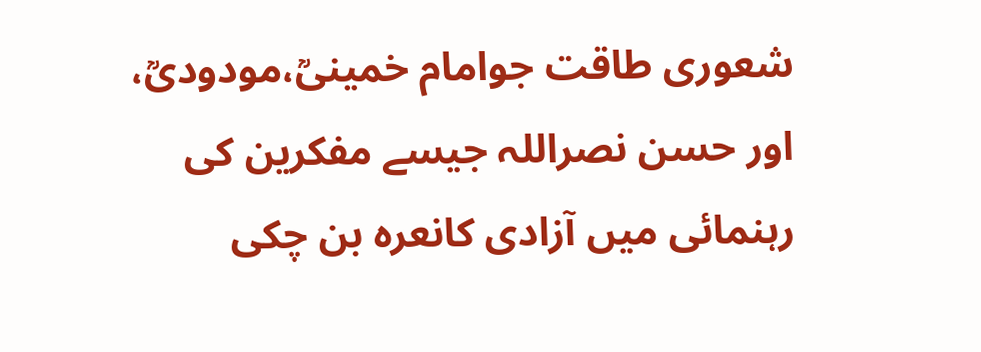شعوری طاقت جوامام خمینیؒ،مودودیؒ، اور حسن نصراللہ جیسے مفکرین کی رہنمائی میں آزادی کانعرہ بن چکی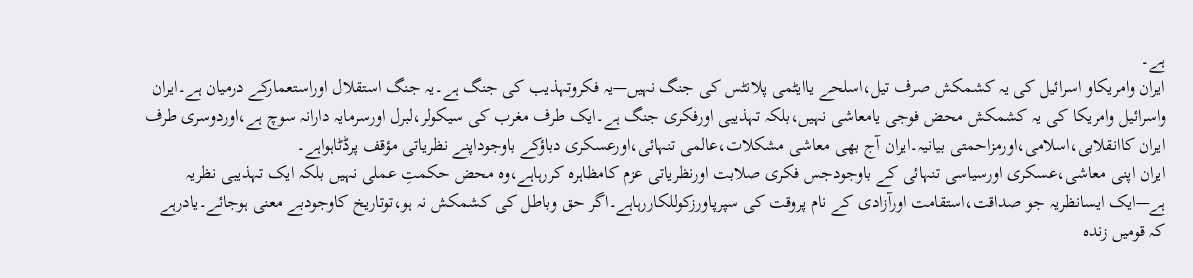ہے۔
ایران وامریکاو اسرائیل کی یہ کشمکش صرف تیل،اسلحے یاایٹمی پلانٹس کی جنگ نہیں—یہ فکروتہذیب کی جنگ ہے۔یہ جنگ استقلال اوراستعمارکے درمیان ہے۔ایران واسرائیل وامریکا کی یہ کشمکش محض فوجی یامعاشی نہیں،بلکہ تہذیبی اورفکری جنگ ہے۔ایک طرف مغرب کی سیکولر،لبرل اورسرمایہ دارانہ سوچ ہے،اوردوسری طرف ایران کاانقلابی،اسلامی،اورمزاحمتی بیانیہ۔ایران آج بھی معاشی مشکلات،عالمی تنہائی،اورعسکری دباؤکے باوجوداپنے نظریاتی مؤقف پرڈٹاہواہے۔
ایران اپنی معاشی،عسکری اورسیاسی تنہائی کے باوجودجس فکری صلابت اورنظریاتی عزم کامظاہرہ کررہاہے،وہ محض حکمتِ عملی نہیں بلکہ ایک تہذیبی نظریہ ہے—ایک ایسانظریہ جو صداقت،استقامت اورآزادی کے نام پروقت کی سپرپاورزکوللکاررہاہے۔اگر حق وباطل کی کشمکش نہ ہو،توتاریخ کاوجودبے معنی ہوجائے۔یادرہے کہ قومیں زندہ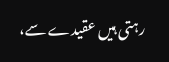رہتی ہیں عقیدے سے،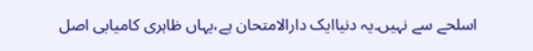اسلحے سے نہیں۔یہ دنیاایک دارالامتحان ہے،یہاں ظاہری کامیابی اصل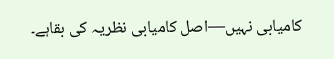کامیابی نہیں—اصل کامیابی نظریہ کی بقاہے۔